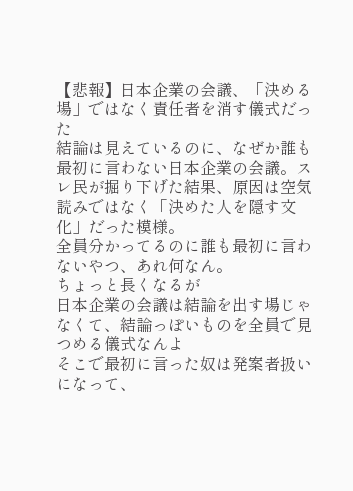【悲報】日本企業の会議、「決める場」ではなく責任者を消す儀式だった
結論は見えているのに、なぜか誰も最初に言わない日本企業の会議。スレ民が掘り下げた結果、原因は空気読みではなく「決めた人を隠す文化」だった模様。
全員分かってるのに誰も最初に言わないやつ、あれ何なん。
ちょっと長くなるが
日本企業の会議は結論を出す場じゃなくて、結論っぽいものを全員で見つめる儀式なんよ
そこで最初に言った奴は発案者扱いになって、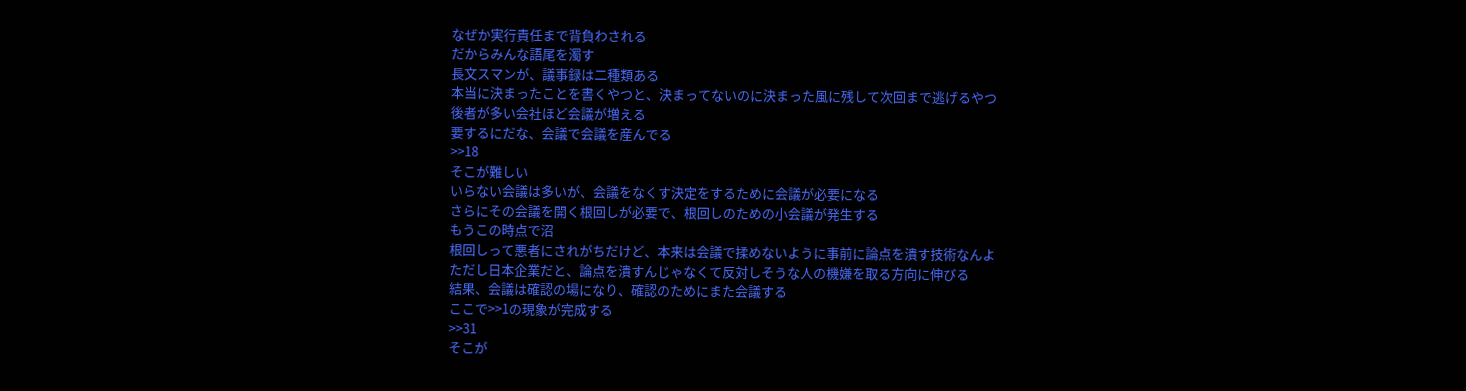なぜか実行責任まで背負わされる
だからみんな語尾を濁す
長文スマンが、議事録は二種類ある
本当に決まったことを書くやつと、決まってないのに決まった風に残して次回まで逃げるやつ
後者が多い会社ほど会議が増える
要するにだな、会議で会議を産んでる
>>18
そこが難しい
いらない会議は多いが、会議をなくす決定をするために会議が必要になる
さらにその会議を開く根回しが必要で、根回しのための小会議が発生する
もうこの時点で沼
根回しって悪者にされがちだけど、本来は会議で揉めないように事前に論点を潰す技術なんよ
ただし日本企業だと、論点を潰すんじゃなくて反対しそうな人の機嫌を取る方向に伸びる
結果、会議は確認の場になり、確認のためにまた会議する
ここで>>1の現象が完成する
>>31
そこが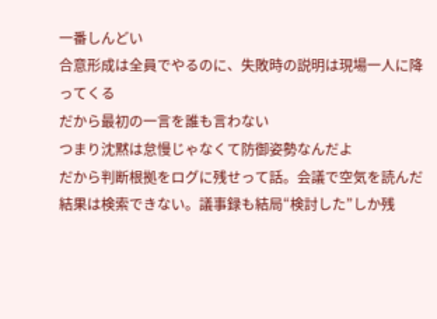一番しんどい
合意形成は全員でやるのに、失敗時の説明は現場一人に降ってくる
だから最初の一言を誰も言わない
つまり沈黙は怠慢じゃなくて防御姿勢なんだよ
だから判断根拠をログに残せって話。会議で空気を読んだ結果は検索できない。議事録も結局“検討した”しか残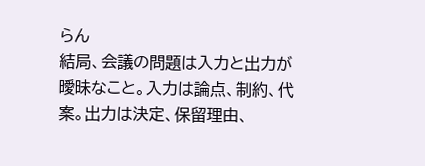らん
結局、会議の問題は入力と出力が曖昧なこと。入力は論点、制約、代案。出力は決定、保留理由、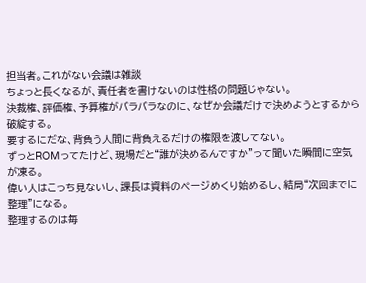担当者。これがない会議は雑談
ちょっと長くなるが、責任者を書けないのは性格の問題じゃない。
決裁権、評価権、予算権がバラバラなのに、なぜか会議だけで決めようとするから破綻する。
要するにだな、背負う人間に背負えるだけの権限を渡してない。
ずっとROMってたけど、現場だと“誰が決めるんですか”って聞いた瞬間に空気が凍る。
偉い人はこっち見ないし、課長は資料のページめくり始めるし、結局“次回までに整理”になる。
整理するのは毎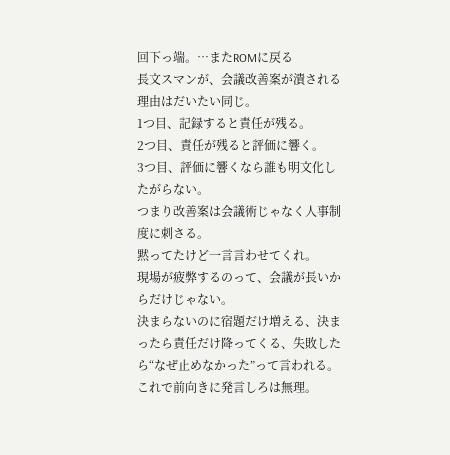回下っ端。…またROMに戻る
長文スマンが、会議改善案が潰される理由はだいたい同じ。
1つ目、記録すると責任が残る。
2つ目、責任が残ると評価に響く。
3つ目、評価に響くなら誰も明文化したがらない。
つまり改善案は会議術じゃなく人事制度に刺さる。
黙ってたけど一言言わせてくれ。
現場が疲弊するのって、会議が長いからだけじゃない。
決まらないのに宿題だけ増える、決まったら責任だけ降ってくる、失敗したら“なぜ止めなかった”って言われる。
これで前向きに発言しろは無理。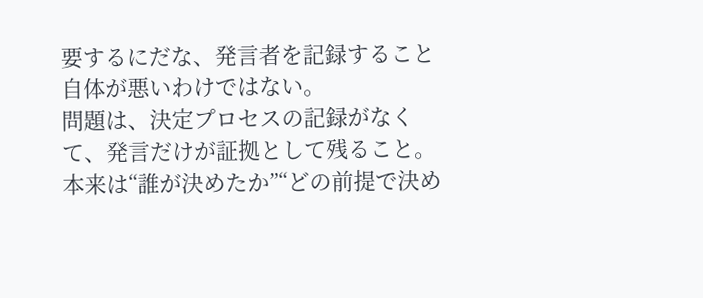要するにだな、発言者を記録すること自体が悪いわけではない。
問題は、決定プロセスの記録がなくて、発言だけが証拠として残ること。
本来は“誰が決めたか”“どの前提で決め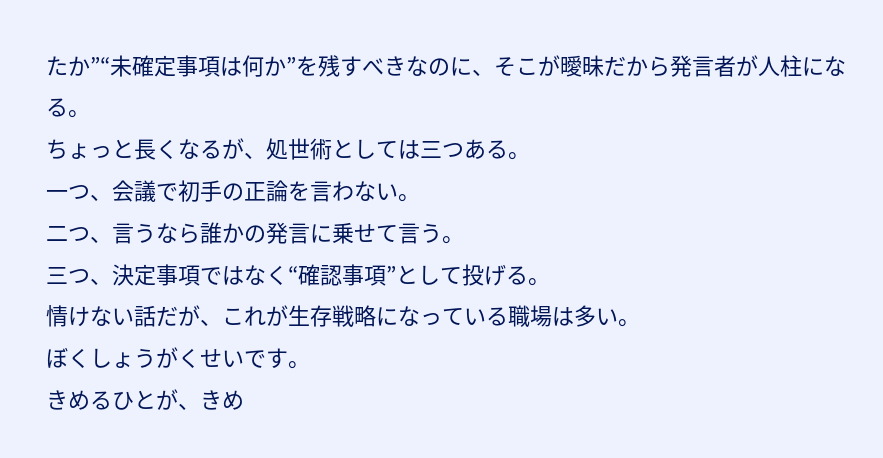たか”“未確定事項は何か”を残すべきなのに、そこが曖昧だから発言者が人柱になる。
ちょっと長くなるが、処世術としては三つある。
一つ、会議で初手の正論を言わない。
二つ、言うなら誰かの発言に乗せて言う。
三つ、決定事項ではなく“確認事項”として投げる。
情けない話だが、これが生存戦略になっている職場は多い。
ぼくしょうがくせいです。
きめるひとが、きめ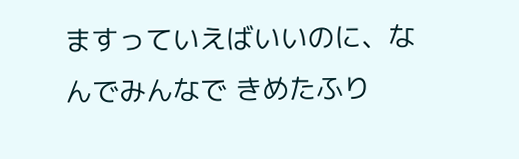ますっていえばいいのに、なんでみんなで きめたふり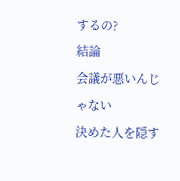するの?
結論
会議が悪いんじゃない
決めた人を隠す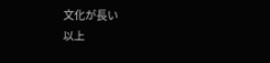文化が長い
以上